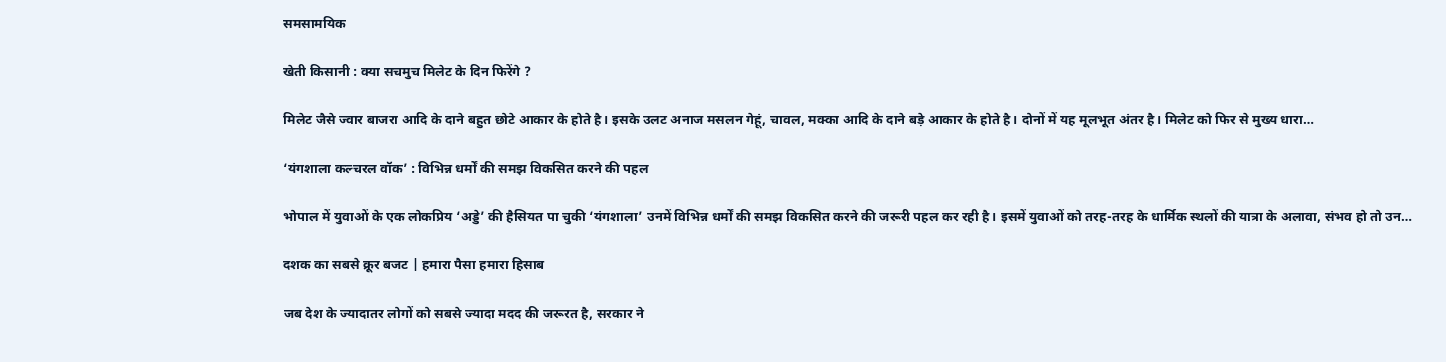समसामयिक

खेती किसानी : क्या सचमुच मिलेट के दिन फिरेंगे ?

मिलेट जैसे ज्वार बाजरा आदि के दाने बहुत छोटे आकार के होते है। इसके उलट अनाज मसलन गेहूं, चावल, मक्का आदि के दाने बड़े आकार के होते है। दोनों में यह मूलभूत अंतर है। मिलेट को फिर से मुख्य धारा…

‘यंगशाला कल्चरल वॉक’ : विभिन्न धर्मों की समझ विकसित करने की पहल

भोपाल में युवाओं के एक लोकप्रिय ‘अड्डे’ की हैसियत पा चुकी ‘यंगशाला’ उनमें विभिन्न धर्मों की समझ विकसित करने की जरूरी पहल कर रही है। इसमें युवाओं को तरह-तरह के धार्मिक स्थलों की यात्रा के अलावा, संभव हो तो उन…

दशक का सबसे क्रूर बजट | हमारा पैसा हमारा हिसाब

जब देश के ज्यादातर लोगों को सबसे ज्यादा मदद की जरूरत है, सरकार ने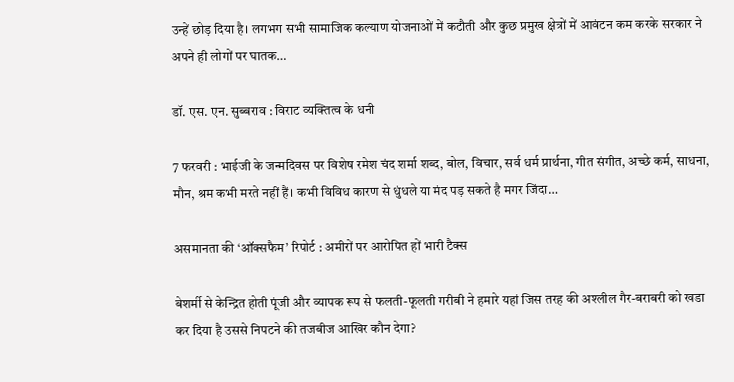उन्हें छोड़ दिया है। लगभग सभी सामाजिक कल्याण योजनाओं में कटौती और कुछ प्रमुख क्षेत्रों में आवंटन कम करके सरकार ने अपने ही लोगों पर घातक…

डॉ. एस. एन. सुब्बराव : विराट व्‍यक्तित्‍व के धनी

7 फरवरी : भाईजी के जन्‍मदिवस पर विशेष रमेश चंद शर्मा शब्द, बोल, विचार, सर्व धर्म प्रार्थना, गीत संगीत, अच्छे कर्म, साधना, मौन, श्रम कभी मरते नहीं हैं। कभी विविध कारण से धुंधले या मंद पड़ सकते है मगर जिंदा…

असमानता की ‘ऑक्सफैम’ रिपोर्ट : अमीरों पर आरोपित हों भारी टैक्स

बेशर्मी से केन्द्रित होती पूंजी और व्यापक रूप से फलती-फूलती गरीबी ने हमारे यहां जिस तरह की अश्लील गैर-बराबरी को खडा कर दिया है उससे निपटने की तजबीज आखिर कौन देगा?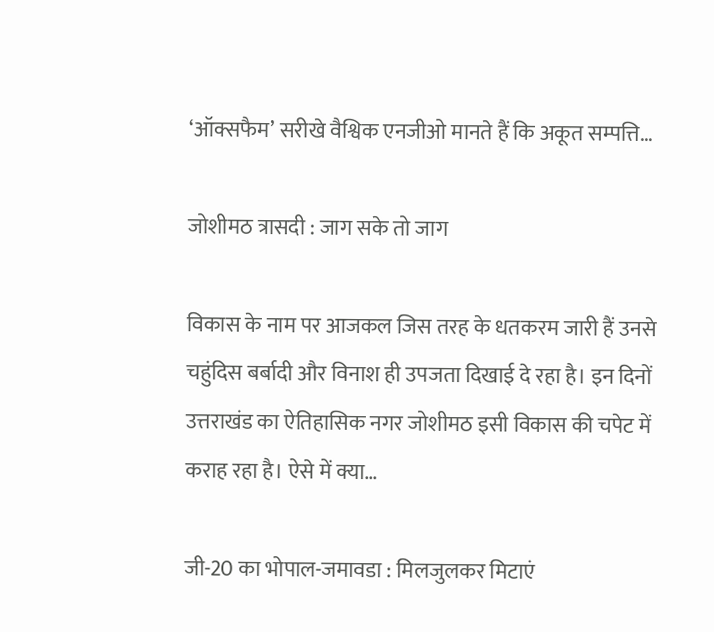‘ऑक्सफैम’ सरीखे वैश्विक एनजीओ मानते हैं कि अकूत सम्पत्ति…

जोशीमठ त्रासदी : जाग सके तो जाग

विकास के नाम पर आजकल जिस तरह के धतकरम जारी हैं उनसे चहुंदिस बर्बादी और विनाश ही उपजता दिखाई दे रहा है। इन दिनों उत्तराखंड का ऐतिहासिक नगर जोशीमठ इसी विकास की चपेट में कराह रहा है। ऐसे में क्या…

जी-20 का भोपाल-जमावडा : मिलजुलकर मिटाएं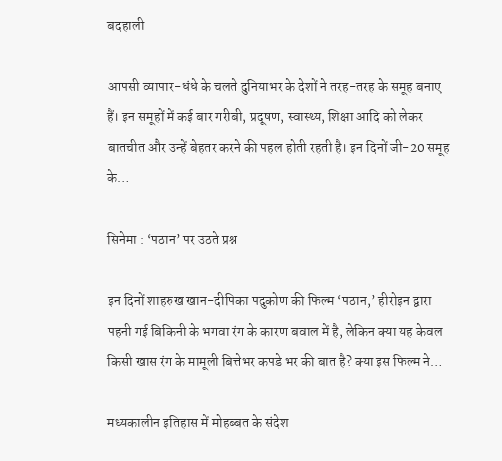बदहाली

आपसी व्यापार-धंधे के चलते दुनियाभर के देशों ने तरह-तरह के समूह बनाए हैं। इन समूहों में कई बार गरीबी, प्रदूषण, स्वास्थ्य, शिक्षा आदि को लेकर बातचीत और उन्हें बेहतर करने की पहल होती रहती है। इन दिनों जी-20 समूह के…

सिनेमा : ‘पठान’ पर उठते प्रश्न

इन दिनों शाहरुख खान-दीपिका पदुकोण की फिल्म ‘पठान,’ हीरोइन द्वारा पहनी गई बिकिनी के भगवा रंग के कारण बवाल में है, लेकिन क्या यह केवल किसी खास रंग के मामूली बित्तेभर कपडे भर की बात है? क्या इस फिल्म ने…

मध्यकालीन इतिहास में मोहब्बत के संदेश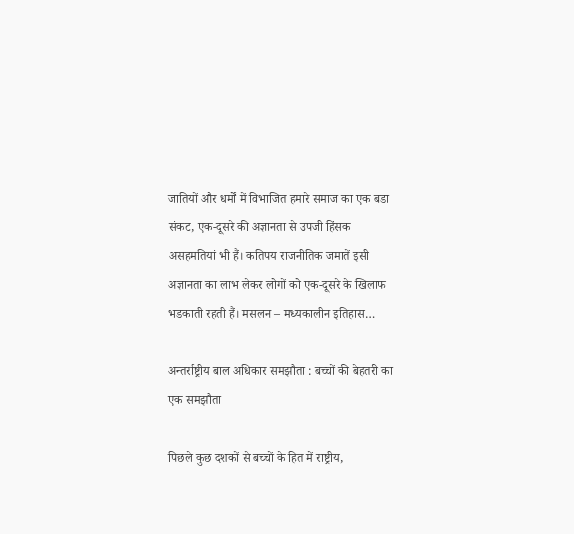जातियों और धर्मों में विभाजित हमारे समाज का एक बडा संकट, एक-दूसरे की अज्ञानता से उपजी हिंसक असहमतियां भी हैं। कतिपय राजनीतिक जमातें इसी अज्ञानता का लाभ लेकर लोगों को एक-दूसरे के खिलाफ भडकाती रहती हैं। मसलन – मध्यकालीन इतिहास…

अन्तर्राष्ट्रीय बाल अधिकार समझौता : बच्चों की बेहतरी का एक समझौता

पिछले कुछ दशकों से बच्चों के हित में राष्ट्रीय,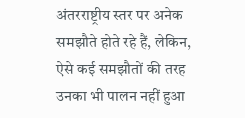अंतरराष्ट्रीय स्तर पर अनेक समझौते होते रहे हैं, लेकिन, ऐसे कई समझौतों की तरह उनका भी पालन नहीं हुआ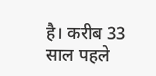है। करीब 33 साल पहले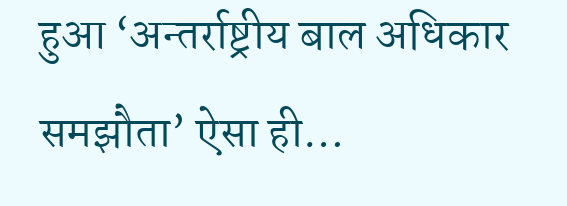हुआ ‘अन्तर्राष्ट्रीय बाल अधिकार समझौता’ ऐसा ही…